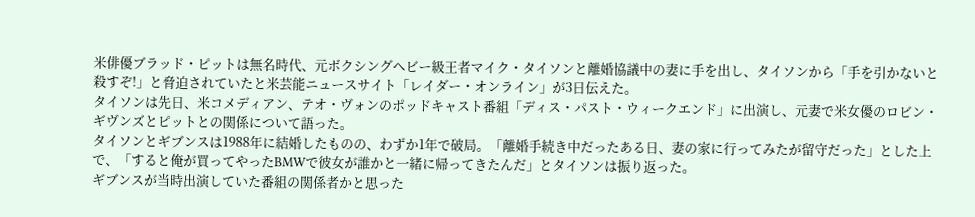米俳優ブラッド・ピットは無名時代、元ボクシングヘビー級王者マイク・タイソンと離婚協議中の妻に手を出し、タイソンから「手を引かないと殺すぞ!」と脅迫されていたと米芸能ニュースサイト「レイダー・オンライン」が3日伝えた。
タイソンは先日、米コメディアン、テオ・ヴォンのポッドキャスト番組「ディス・パスト・ウィークエンド」に出演し、元妻で米女優のロビン・ギヴンズとピットとの関係について語った。
タイソンとギブンスは1988年に結婚したものの、わずか1年で破局。「離婚手続き中だったある日、妻の家に行ってみたが留守だった」とした上で、「すると俺が買ってやったBMWで彼女が誰かと一緒に帰ってきたんだ」とタイソンは振り返った。
ギブンスが当時出演していた番組の関係者かと思った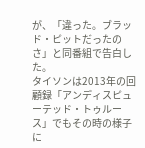が、「違った。ブラッド・ピットだったのさ」と同番組で告白した。
タイソンは2013年の回顧録「アンディスピューテッド・トゥルース」でもその時の様子に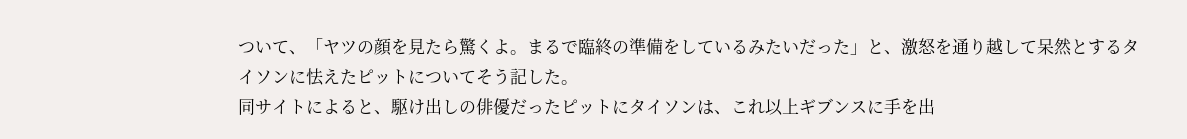ついて、「ヤツの顔を見たら驚くよ。まるで臨終の準備をしているみたいだった」と、激怒を通り越して呆然とするタイソンに怯えたピットについてそう記した。
同サイトによると、駆け出しの俳優だったピットにタイソンは、これ以上ギブンスに手を出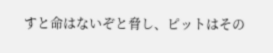すと命はないぞと脅し、ピットはその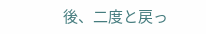後、二度と戻っ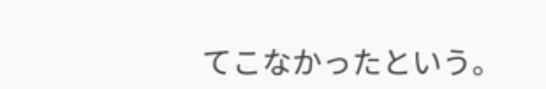てこなかったという。